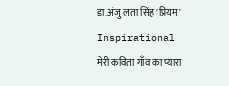डा.अंजु लता सिंह 'प्रियम'
Inspirational
मेरी कविता गाँव का प्यारा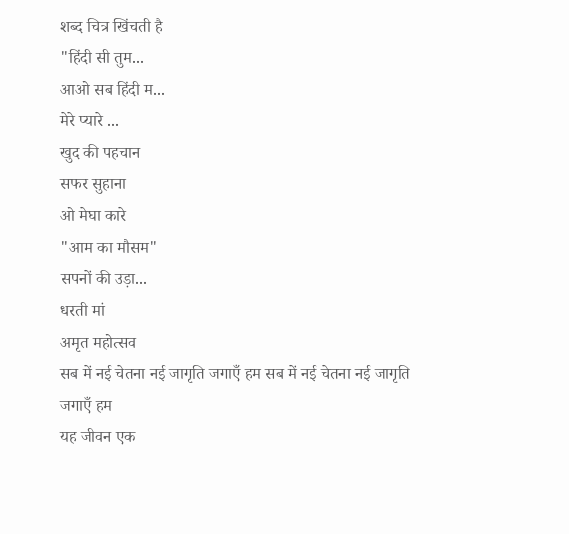शब्द चित्र खिंचती है
"हिंदी सी तुम...
आओ सब हिंदी म...
मेरे प्यारे ...
खुद की पहचान
सफर सुहाना
ओ मेघा कारे
"आम का मौसम"
सपनों की उड़ा...
धरती मां
अमृत महोत्सव
सब में नई चेतना नई जागृति जगाएँ हम सब में नई चेतना नई जागृति जगाएँ हम
यह जीवन एक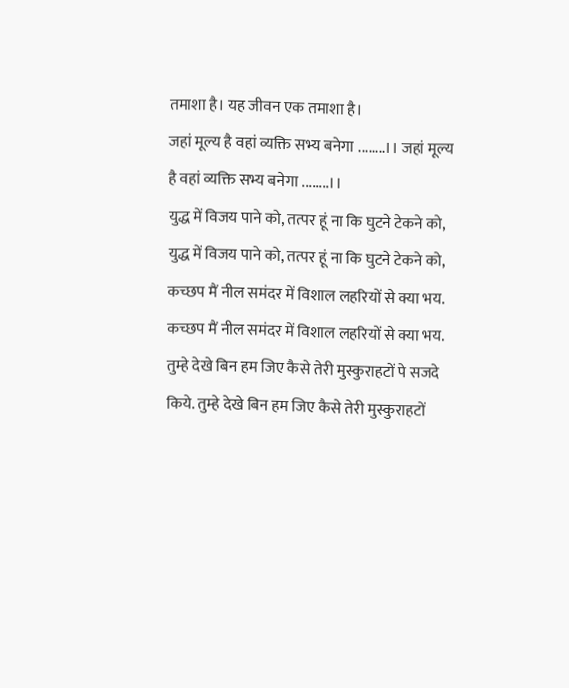तमाशा है। यह जीवन एक तमाशा है।
जहां मूल्य है वहां व्यक्ति सभ्य बनेगा ........।। जहां मूल्य है वहां व्यक्ति सभ्य बनेगा ........।।
युद्ध में विजय पाने को, तत्पर हूं ना कि घुटने टेकने को, युद्ध में विजय पाने को, तत्पर हूं ना कि घुटने टेकने को,
कच्छप मैं नील समंदर में विशाल लहरियों से क्या भय. कच्छप मैं नील समंदर में विशाल लहरियों से क्या भय.
तुम्हे देखे बिन हम जिए कैसे तेरी मुस्कुराहटों पे सजदे किये. तुम्हे देखे बिन हम जिए कैसे तेरी मुस्कुराहटों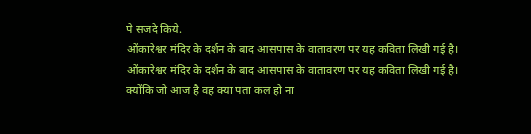पे सजदे किये.
ओंकारेश्वर मंदिर के दर्शन के बाद आसपास के वातावरण पर यह कविता लिखी गई है। ओंकारेश्वर मंदिर के दर्शन के बाद आसपास के वातावरण पर यह कविता लिखी गई है।
क्योंकि जो आज है वह क्या पता कल हो ना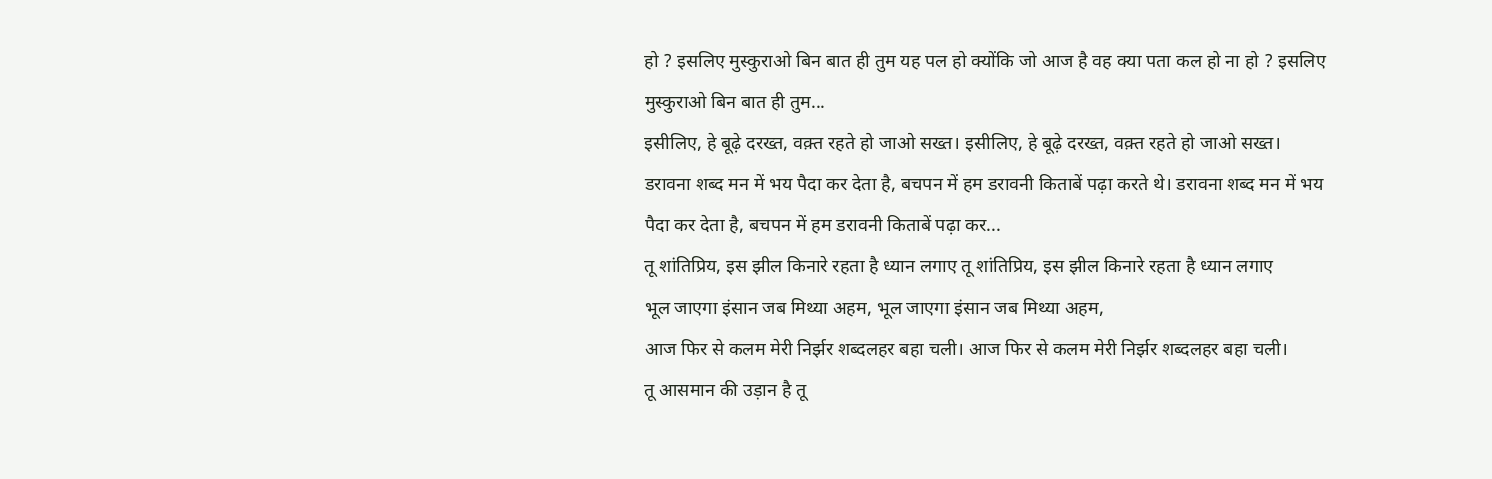हो ? इसलिए मुस्कुराओ बिन बात ही तुम यह पल हो क्योंकि जो आज है वह क्या पता कल हो ना हो ? इसलिए मुस्कुराओ बिन बात ही तुम...
इसीलिए, हे बूढ़े दरख्त, वक़्त रहते हो जाओ सख्त। इसीलिए, हे बूढ़े दरख्त, वक़्त रहते हो जाओ सख्त।
डरावना शब्द मन में भय पैदा कर देता है, बचपन में हम डरावनी किताबें पढ़ा करते थे। डरावना शब्द मन में भय पैदा कर देता है, बचपन में हम डरावनी किताबें पढ़ा कर...
तू शांतिप्रिय, इस झील किनारे रहता है ध्यान लगाए तू शांतिप्रिय, इस झील किनारे रहता है ध्यान लगाए
भूल जाएगा इंसान जब मिथ्या अहम, भूल जाएगा इंसान जब मिथ्या अहम,
आज फिर से कलम मेरी निर्झर शब्दलहर बहा चली। आज फिर से कलम मेरी निर्झर शब्दलहर बहा चली।
तू आसमान की उड़ान है तू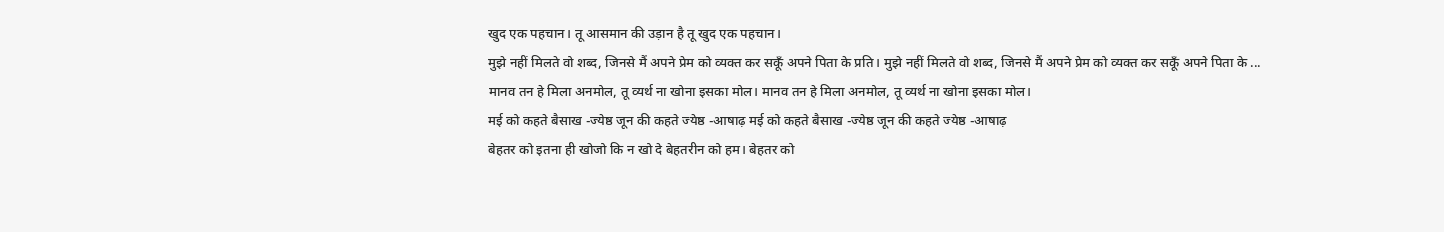खुद एक पहचान। तू आसमान की उड़ान है तू खुद एक पहचान।
मुझे नहीं मिलते वो शब्द, जिनसे मैं अपने प्रेम को व्यक्त कर सकूँ अपने पिता के प्रति। मुझे नहीं मिलते वो शब्द, जिनसे मैं अपने प्रेम को व्यक्त कर सकूँ अपने पिता के ...
मानव तन हे मिला अनमोल, तू व्यर्थ ना खोना इसका मोल। मानव तन हे मिला अनमोल, तू व्यर्थ ना खोना इसका मोल।
मई को कहते बैसाख -ज्येष्ठ जून की कहते ज्येष्ठ -आषाढ़ मई को कहते बैसाख -ज्येष्ठ जून की कहते ज्येष्ठ -आषाढ़
बेहतर को इतना ही खोजो कि न खो दे बेहतरीन को हम। बेहतर को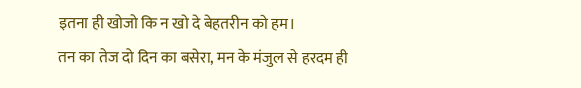इतना ही खोजो कि न खो दे बेहतरीन को हम।
तन का तेज दो दिन का बसेरा, मन के मंजुल से हरदम ही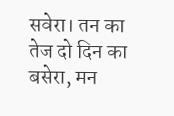सवेरा। तन का तेज दो दिन का बसेरा, मन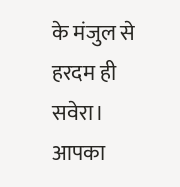के मंजुल से हरदम ही सवेरा।
आपका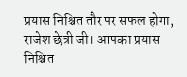प्रयास निश्चित तौर पर सफल होगा, राजेश छेत्री जी। आपका प्रयास निश्चित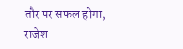तौर पर सफल होगा, राजेश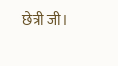छेत्री जी।